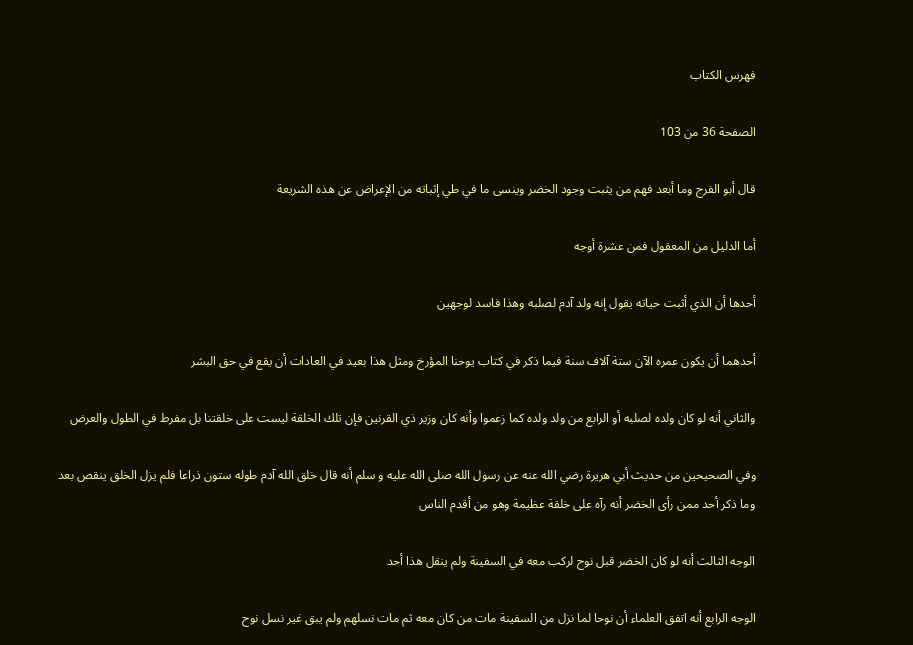فهرس الكتاب

الصفحة 36 من 103

قال أبو الفرج وما أبعد فهم من يثبت وجود الخضر وينسى ما في طي إثباته من الإعراض عن هذه الشريعة

أما الدليل من المعقول فمن عشرة أوجه

أحدها أن الذي أثبت حياته يقول إنه ولد آدم لصلبه وهذا فاسد لوجهين

أحدهما أن يكون عمره الآن ستة آلاف سنة فيما ذكر في كتاب يوحنا المؤرخ ومثل هذا بعيد في العادات أن يقع في حق البشر

والثاني أنه لو كان ولده لصلبه أو الرابع من ولد ولده كما زعموا وأنه كان وزير ذي القرنين فإن تلك الخلقة ليست على خلقتنا بل مفرط في الطول والعرض

وفي الصحيحين من حديث أبي هريرة رضي الله عنه عن رسول الله صلى الله عليه و سلم أنه قال خلق الله آدم طوله ستون ذراعا فلم يزل الخلق ينقص بعد وما ذكر أحد ممن رأى الخضر أنه رآه على خلقة عظيمة وهو من أقدم الناس

الوجه الثالث أنه لو كان الخضر قبل نوح لركب معه في السفينة ولم ينقل هذا أحد

الوجه الرابع أنه اتفق العلماء أن نوحا لما نزل من السفينة مات من كان معه ثم مات نسلهم ولم يبق غير نسل نوح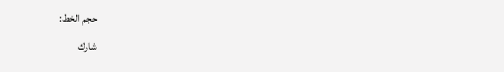حجم الخط:
شارك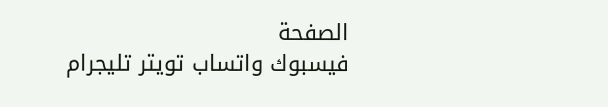الصفحة
فيسبوك واتساب تويتر تليجرام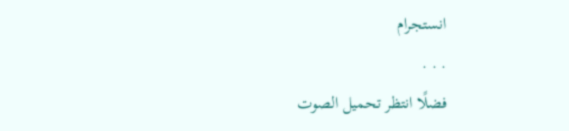انستجرام
. . .
فضلًا انتظر تحميل الصوت